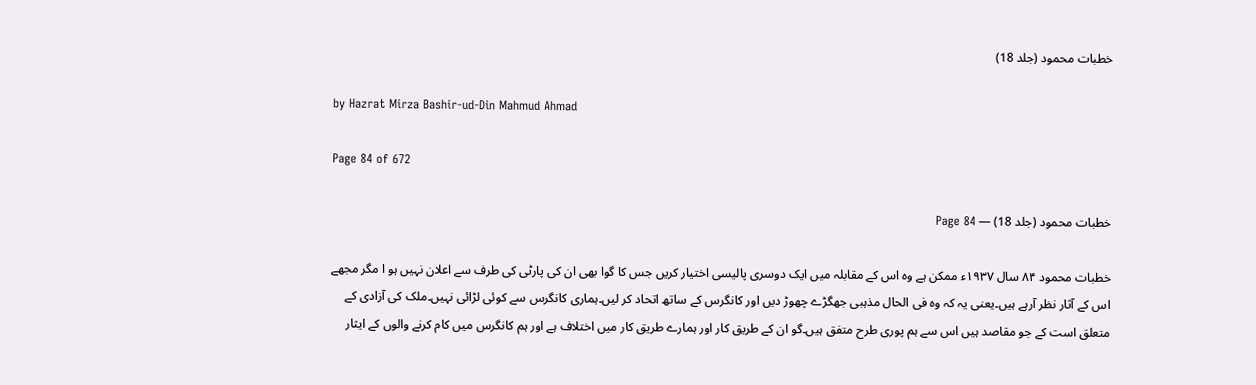خطبات محمود (جلد 18)

by Hazrat Mirza Bashir-ud-Din Mahmud Ahmad

Page 84 of 672

خطبات محمود (جلد 18) — Page 84

خطبات محمود ۸۴ سال ۱۹۳۷ء ممکن ہے وہ اس کے مقابلہ میں ایک دوسری پالیسی اختیار کریں جس کا گوا بھی ان کی پارٹی کی طرف سے اعلان نہیں ہو ا مگر مجھے اس کے آثار نظر آرہے ہیں۔یعنی یہ کہ وہ فی الحال مذہبی جھگڑے چھوڑ دیں اور کانگرس کے ساتھ اتحاد کر لیں۔ہماری کانگرس سے کوئی لڑائی نہیں۔ملک کی آزادی کے متعلق است کے جو مقاصد ہیں اس سے ہم پوری طرح متفق ہیں۔گو ان کے طریق کار اور ہمارے طریق کار میں اختلاف ہے اور ہم کانگرس میں کام کرنے والوں کے ایثار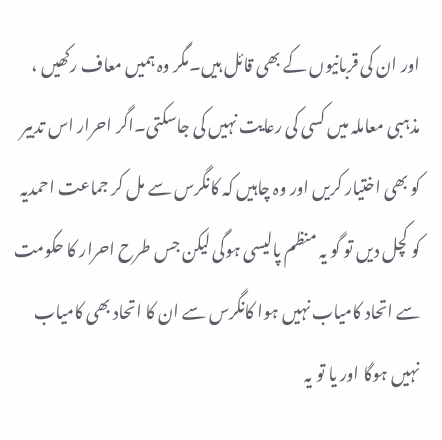اور ان کی قربانیوں کے بھی قائل ہیں۔مگر وہ ہمیں معاف رکھیں ، مذہبی معاملہ میں کسی کی رعایت نہیں کی جاسکتی۔اگر احرار اس تدبیر کو بھی اختیار کریں اور وہ چاہیں کہ کانگرس سے مل کر جماعت احمدیہ کو کچل دیں تو گو یہ منظم پالیسی ہوگی لیکن جس طرح احرار کا حکومت سے اتحاد کامیاب نہیں ہوا کانگرس سے ان کا اتحاد بھی کامیاب نہیں ہوگا اور یا تو یہ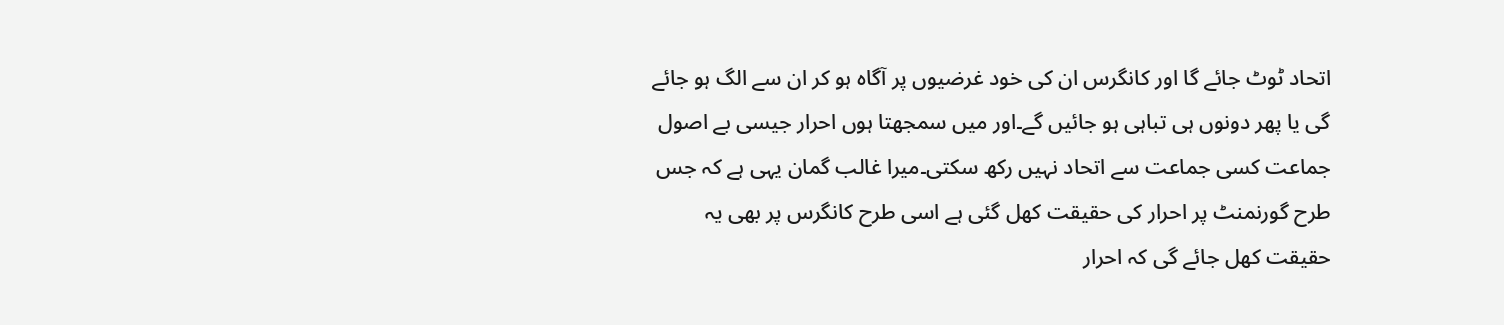اتحاد ٹوٹ جائے گا اور کانگرس ان کی خود غرضیوں پر آگاہ ہو کر ان سے الگ ہو جائے گی یا پھر دونوں ہی تباہی ہو جائیں گے۔اور میں سمجھتا ہوں احرار جیسی بے اصول جماعت کسی جماعت سے اتحاد نہیں رکھ سکتی۔میرا غالب گمان یہی ہے کہ جس طرح گورنمنٹ پر احرار کی حقیقت کھل گئی ہے اسی طرح کانگرس پر بھی یہ حقیقت کھل جائے گی کہ احرار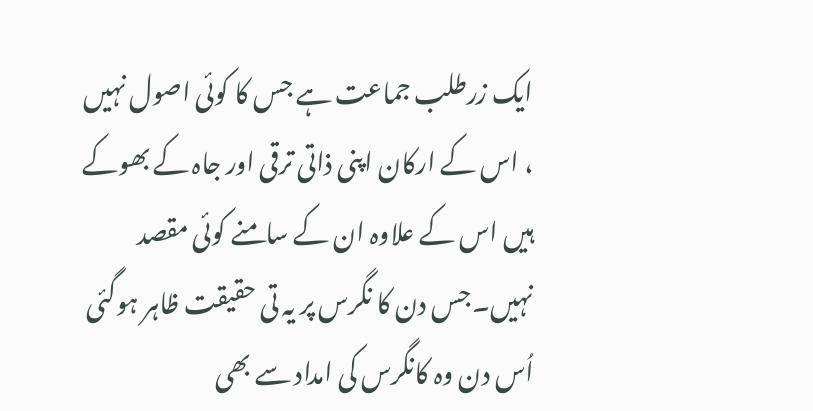ایک زرطلب جماعت ہے جس کا کوئی اصول نہیں ، اس کے ارکان اپنی ذاتی ترقی اور جاہ کے بھوکے ہیں اس کے علاوہ ان کے سامنے کوئی مقصد نہیں۔جس دن کا نگرس پر یہ تی حقیقت ظاہر ہوگئی اُس دن وہ کانگرس کی امداد سے بھی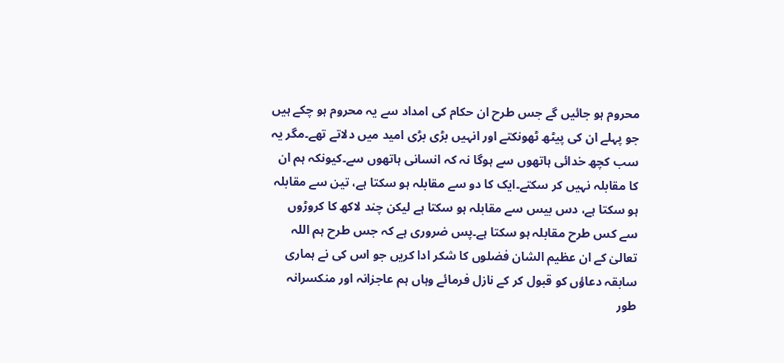محروم ہو جائیں گے جس طرح ان حکام کی امداد سے یہ محروم ہو چکے ہیں جو پہلے ان کی پیٹھ ٹھونکتے اور انہیں بڑی بڑی امید میں دلاتے تھے۔مگر یہ سب کچھ خدائی ہاتھوں سے ہوگا نہ کہ انسانی ہاتھوں سے۔کیونکہ ہم ان کا مقابلہ نہیں کر سکتے۔ایک کا دو سے مقابلہ ہو سکتا ہے، تین سے مقابلہ ہو سکتا ہے، دس بیس سے مقابلہ ہو سکتا ہے لیکن چند لاکھ کا کروڑوں سے کس طرح مقابلہ ہو سکتا ہے۔پس ضروری ہے کہ جس طرح ہم اللہ تعالیٰ کے ان عظیم الشان فضلوں کا شکر ادا کریں جو اس کی نے ہماری سابقہ دعاؤں کو قبول کر کے نازل فرمائے وہاں ہم عاجزانہ اور منکسرانہ طور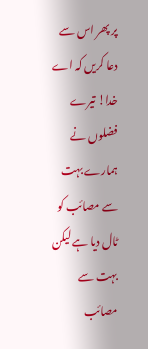پر پھر اس سے دعا کریں کہ اے خدا! تیرے فضلوں نے ہمارے بہت سے مصائب کو ٹال دیا ہے لیکن بہت سے مصائب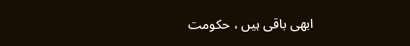ابھی باقی ہیں ، حکومت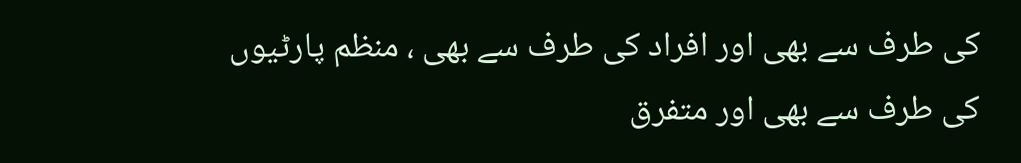کی طرف سے بھی اور افراد کی طرف سے بھی ، منظم پارٹیوں کی طرف سے بھی اور متفرق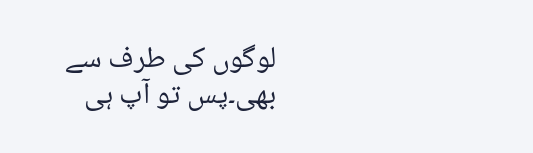لوگوں کی طرف سے بھی۔پس تو آپ ہی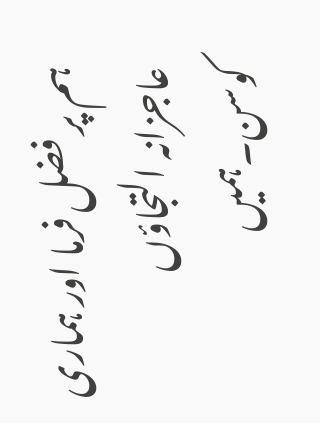ہم پر فضل فرما اور ہماری عاجزانہ التجاؤں کوسن۔ہمیں